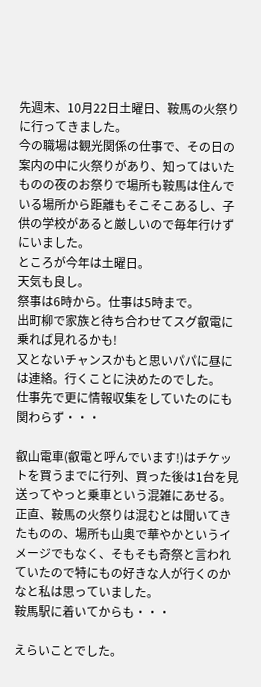先週末、10月22日土曜日、鞍馬の火祭りに行ってきました。
今の職場は観光関係の仕事で、その日の案内の中に火祭りがあり、知ってはいたものの夜のお祭りで場所も鞍馬は住んでいる場所から距離もそこそこあるし、子供の学校があると厳しいので毎年行けずにいました。
ところが今年は土曜日。
天気も良し。
祭事は6時から。仕事は5時まで。
出町柳で家族と待ち合わせてスグ叡電に乗れば見れるかも!
又とないチャンスかもと思いパパに昼には連絡。行くことに決めたのでした。
仕事先で更に情報収集をしていたのにも関わらず・・・

叡山電車(叡電と呼んでいます!)はチケットを買うまでに行列、買った後は1台を見送ってやっと乗車という混雑にあせる。
正直、鞍馬の火祭りは混むとは聞いてきたものの、場所も山奥で華やかというイメージでもなく、そもそも奇祭と言われていたので特にもの好きな人が行くのかなと私は思っていました。
鞍馬駅に着いてからも・・・

えらいことでした。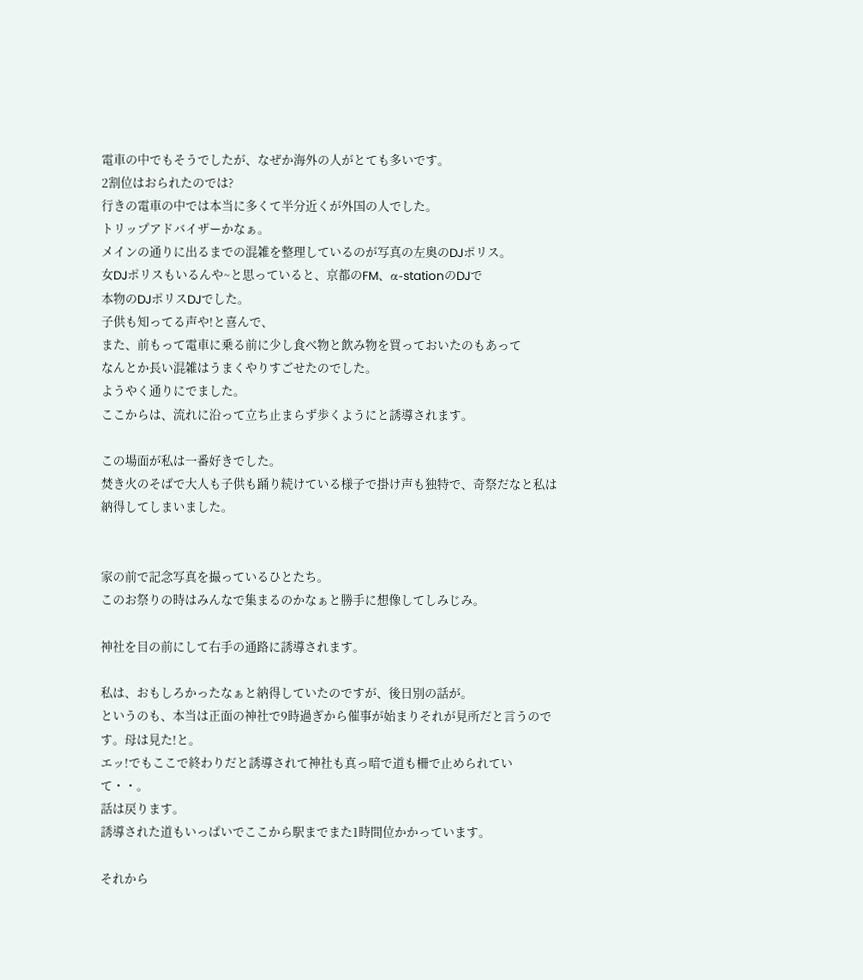電車の中でもそうでしたが、なぜか海外の人がとても多いです。
2割位はおられたのでは?
行きの電車の中では本当に多くて半分近くが外国の人でした。
トリップアドバイザーかなぁ。
メインの通りに出るまでの混雑を整理しているのが写真の左奥のDJポリス。
女DJポリスもいるんや~と思っていると、京都のFM、α-stationのDJで
本物のDJポリスDJでした。
子供も知ってる声や!と喜んで、
また、前もって電車に乗る前に少し食べ物と飲み物を買っておいたのもあって
なんとか長い混雑はうまくやりすごせたのでした。
ようやく通りにでました。
ここからは、流れに沿って立ち止まらず歩くようにと誘導されます。

この場面が私は一番好きでした。
焚き火のそばで大人も子供も踊り続けている様子で掛け声も独特で、奇祭だなと私は納得してしまいました。


家の前で記念写真を撮っているひとたち。
このお祭りの時はみんなで集まるのかなぁと勝手に想像してしみじみ。

神社を目の前にして右手の通路に誘導されます。

私は、おもしろかったなぁと納得していたのですが、後日別の話が。
というのも、本当は正面の神社で9時過ぎから催事が始まりそれが見所だと言うのです。母は見た!と。
エッ!でもここで終わりだと誘導されて神社も真っ暗で道も柵で止められていて・・。
話は戻ります。
誘導された道もいっぱいでここから駅までまた1時間位かかっています。

それから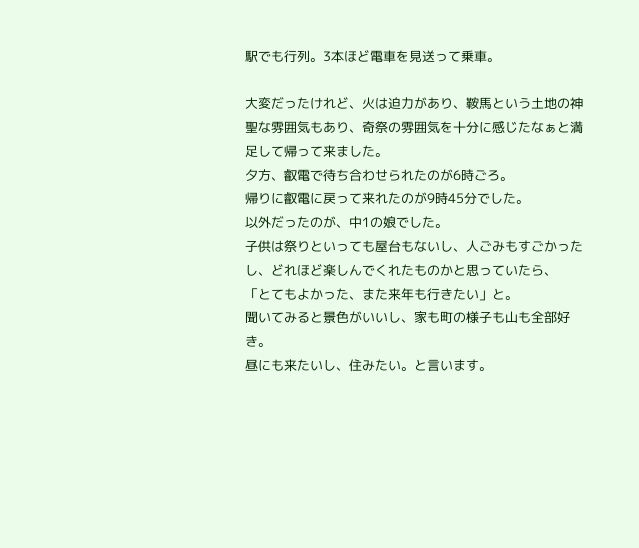駅でも行列。3本ほど電車を見送って乗車。

大変だったけれど、火は迫力があり、鞍馬という土地の神聖な雰囲気もあり、奇祭の雰囲気を十分に感じたなぁと満足して帰って来ました。
夕方、叡電で待ち合わせられたのが6時ごろ。
帰りに叡電に戻って来れたのが9時45分でした。
以外だったのが、中1の娘でした。
子供は祭りといっても屋台もないし、人ごみもすごかったし、どれほど楽しんでくれたものかと思っていたら、
「とてもよかった、また来年も行きたい」と。
聞いてみると景色がいいし、家も町の様子も山も全部好き。
昼にも来たいし、住みたい。と言います。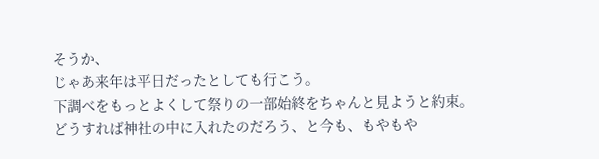そうか、
じゃあ来年は平日だったとしても行こう。
下調べをもっとよくして祭りの一部始終をちゃんと見ようと約束。
どうすれば神社の中に入れたのだろう、と今も、もやもや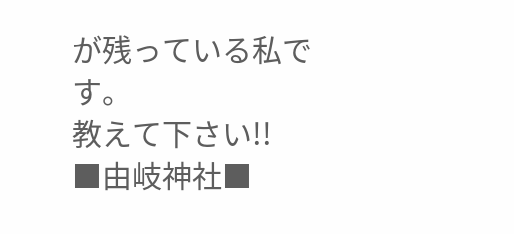が残っている私です。
教えて下さい!!
■由岐神社■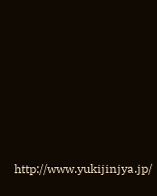http://www.yukijinjya.jp/